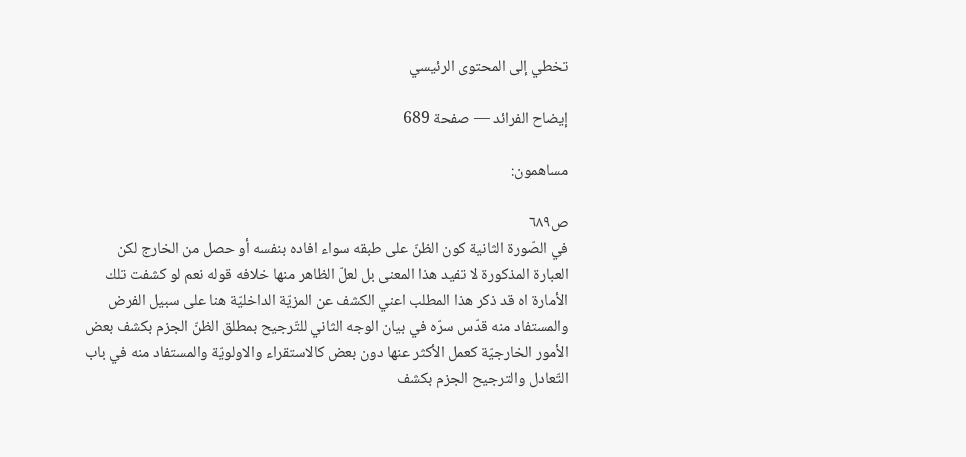تخطي إلى المحتوى الرئيسي

إيضاح الفرائد — صفحة 689

مساهمون:

ص٦٨٩
في الصّورة الثانية كون الظنّ على طبقه سواء افاده بنفسه أو حصل من الخارج لكن العبارة المذكورة لا تفيد هذا المعنى بل لعلّ الظاهر منها خلافه قوله نعم لو كشفت تلك الأمارة اه قد ذكر هذا المطلب اعني الكشف عن المزيّة الداخليّة هنا على سبيل الفرض والمستفاد منه قدّس سرّه في بيان الوجه الثاني للتّرجيح بمطلق الظنّ الجزم بكشف بعض الأمور الخارجيّة كعمل الأكثر عنها دون بعض كالاستقراء والاولويّة والمستفاد منه في باب التّعادل والترجيح الجزم بكشف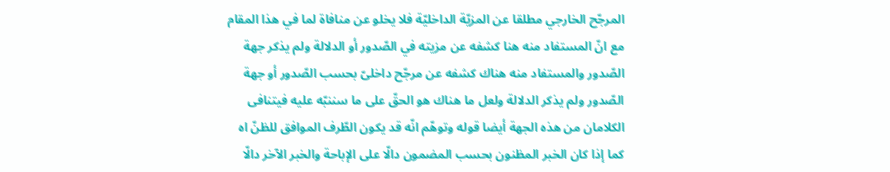المرجّح الخارجي مطلقا عن المزيّة الداخليّة فلا يخلو عن منافاة لما في هذا المقام مع انّ المستفاد منه هنا كشفه عن مزيته في الصّدور أو الدلالة ولم يذكر جهة الصّدور والمستفاد منه هناك كشفه عن مرجّح داخلىّ بحسب الصّدور أو جهة الصّدور ولم يذكر الدلالة ولعل ما هناك هو الحقّ على ما سننبّه عليه فيتنافى الكلامان من هذه الجهة أيضا قوله وتوهّم انّه قد يكون الطّرف الموافق للظنّ اه كما إذا كان الخبر المظنون بحسب المضمون دالّا على الإباحة والخبر الآخر دالّا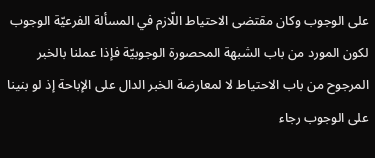على الوجوب وكان مقتضى الاحتياط اللّازم في المسألة الفرعيّة الوجوب لكون المورد من باب الشبهة المحصورة الوجوبيّة فإذا عملنا بالخبر المرجوح من باب الاحتياط لا لمعارضة الخبر الدال على الإباحة إذ لو بنينا على الوجوب رجاء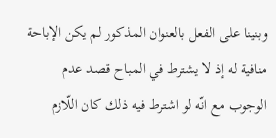وبنينا على الفعل بالعنوان المذكور لم يكن الإباحة منافية له إذ لا يشترط في المباح قصد عدم الوجوب مع انّه لو اشترط فيه ذلك كان اللّازم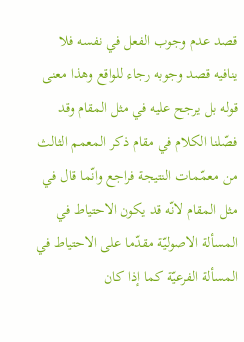قصد عدم وجوب الفعل في نفسه فلا ينافيه قصد وجوبه رجاء للواقع وهذا معنى قوله بل يرجح عليه في مثل المقام وقد فصّلنا الكلام في مقام ذكر المعمم الثالث من معمّمات النتيجة فراجع وانّما قال في مثل المقام لانّه قد يكون الاحتياط في المسألة الاصوليّة مقدّما على الاحتياط في المسألة الفرعيّة كما إذا كان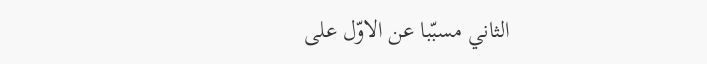الثاني مسبّبا عن الاوّل على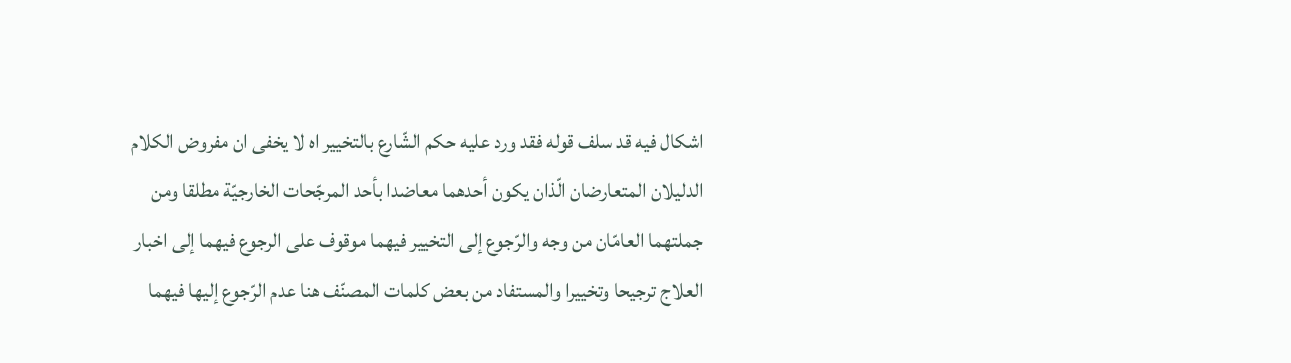اشكال فيه قد سلف قوله فقد ورد عليه حكم الشّارع بالتخيير اه لا يخفى ان مفروض الكلام الدليلان المتعارضان الّذان يكون أحدهما معاضدا بأحد المرجّحات الخارجيّة مطلقا ومن جملتهما العامّان من وجه والرّجوع إلى التخيير فيهما موقوف على الرجوع فيهما إلى اخبار العلاج ترجيحا وتخييرا والمستفاد من بعض كلمات المصنّف هنا عدم الرّجوع إليها فيهما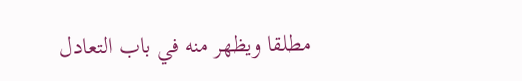مطلقا ويظهر منه في باب التعادل